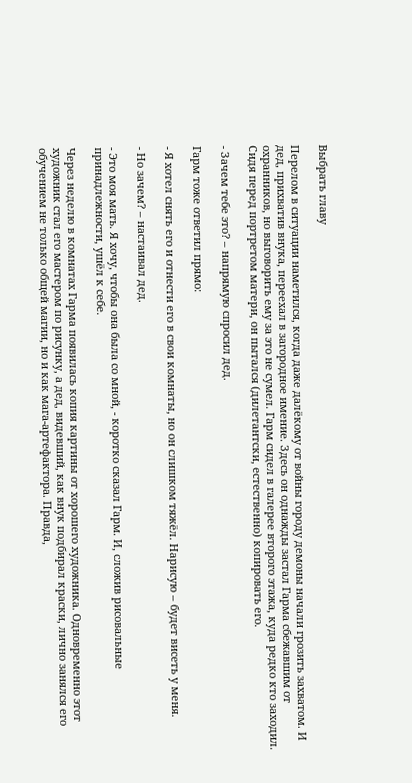Выбрать главу

Перелом в ситуации наметился, когда даже далёкому от войны городу демоны начали грозить захватом. И дед, прихватив внука, переехал в загородное имение. Здесь он однажды застал Гарма сбежавшим от охранников, но выговорить ему за это не сумел. Гарм сидел в галерее второго этажа, куда редко кто заходил. Сидя перед портретом матери, он пытался (дилетантски, естественно) копировать его.

- Зачем тебе это? – напрямую спросил дед.

Гарм тоже ответил прямо:

- Я хотел снять его и отнести его в свои комнаты, но он слишком тяжёл. Нарисую – будет висеть у меня.

- Но зачем? – настаивал дед.

- Это моя мать. Я хочу, чтобы она была со мной, - коротко сказал Гарм. И, сложив рисовальные принадлежности, ушёл к себе.

Через неделю в комнатах Гарма появилась копия картины от хорошего художника. Одновременно этот художник стал его мастером по рисунку, а дед, видевший, как внук подбирал краски, лично занялся его обучением не только общей магии, но и как мага-артефактора. Правда,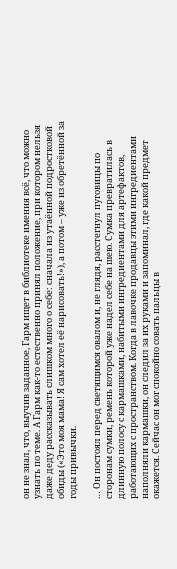он не знал, что, выучив заданное, Гарм ищет в библиотеке имения всё, что можно узнать по теме. А Гарм как-то естественно принял положение, при котором нельзя даже деду рассказывать слишком много о себе: сначала из утаённой подростковой обиды («Это моя мама! Я сам хотел её нарисовать!»), а потом – уже из обретённой за годы привычки.

… Он постоял перед светящимся овалом и, не глядя, расстегнул пуговицы по сторонам сумки, ремень которой уже надел себе на шею. Сумка превратилась в длинную полосу с кармашками, набитыми ингредиентами для артефактов, работающих с пространством. Когда в лавочке продавцы этими ингредиентами наполняли кармашки, он следил за их руками и запоминал, где какой предмет окажется. Сейчас он мог спокойно совать пальцы в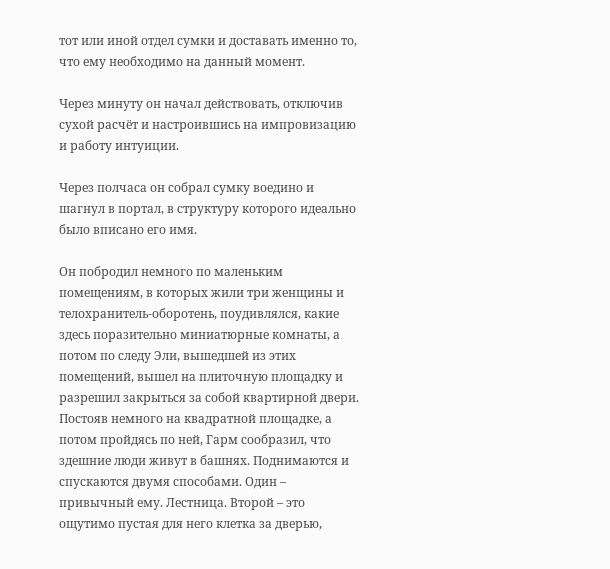тот или иной отдел сумки и доставать именно то, что ему необходимо на данный момент.

Через минуту он начал действовать, отключив сухой расчёт и настроившись на импровизацию и работу интуиции.

Через полчаса он собрал сумку воедино и шагнул в портал, в структуру которого идеально было вписано его имя.

Он побродил немного по маленьким помещениям, в которых жили три женщины и телохранитель-оборотень, поудивлялся, какие здесь поразительно миниатюрные комнаты, а потом по следу Эли, вышедшей из этих помещений, вышел на плиточную площадку и разрешил закрыться за собой квартирной двери. Постояв немного на квадратной площадке, а потом пройдясь по ней, Гарм сообразил, что здешние люди живут в башнях. Поднимаются и спускаются двумя способами. Один – привычный ему. Лестница. Второй – это ощутимо пустая для него клетка за дверью,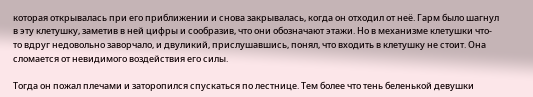которая открывалась при его приближении и снова закрывалась, когда он отходил от неё. Гарм было шагнул в эту клетушку, заметив в ней цифры и сообразив, что они обозначают этажи. Но в механизме клетушки что-то вдруг недовольно заворчало, и двуликий, прислушавшись, понял, что входить в клетушку не стоит. Она сломается от невидимого воздействия его силы.

Тогда он пожал плечами и заторопился спускаться по лестнице. Тем более что тень беленькой девушки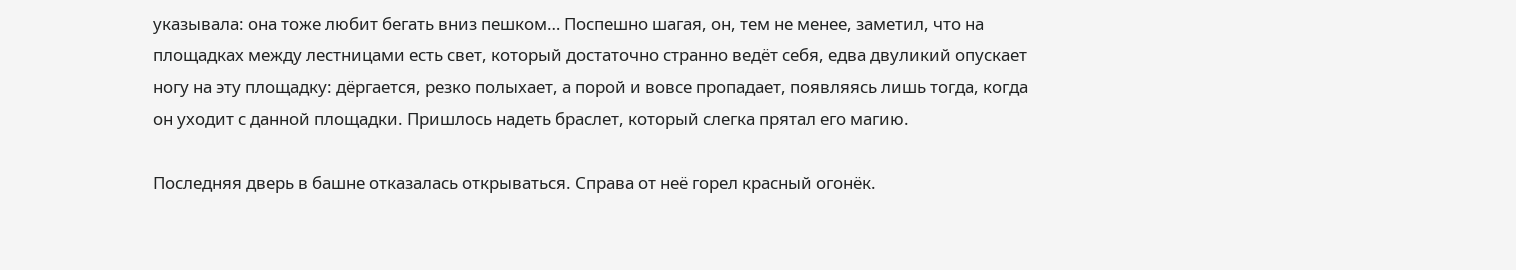указывала: она тоже любит бегать вниз пешком… Поспешно шагая, он, тем не менее, заметил, что на площадках между лестницами есть свет, который достаточно странно ведёт себя, едва двуликий опускает ногу на эту площадку: дёргается, резко полыхает, а порой и вовсе пропадает, появляясь лишь тогда, когда он уходит с данной площадки. Пришлось надеть браслет, который слегка прятал его магию.

Последняя дверь в башне отказалась открываться. Справа от неё горел красный огонёк.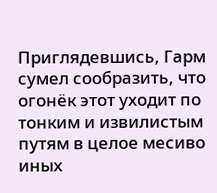Приглядевшись, Гарм сумел сообразить, что огонёк этот уходит по тонким и извилистым путям в целое месиво иных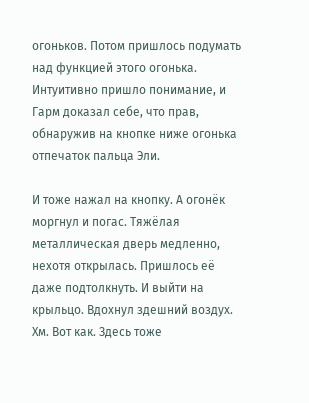огоньков. Потом пришлось подумать над функцией этого огонька. Интуитивно пришло понимание, и Гарм доказал себе, что прав, обнаружив на кнопке ниже огонька отпечаток пальца Эли.

И тоже нажал на кнопку. А огонёк моргнул и погас. Тяжёлая металлическая дверь медленно, нехотя открылась. Пришлось её даже подтолкнуть. И выйти на крыльцо. Вдохнул здешний воздух. Хм. Вот как. Здесь тоже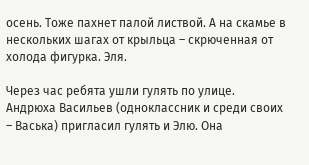осень. Тоже пахнет палой листвой. А на скамье в нескольких шагах от крыльца – скрюченная от холода фигурка. Эля.

Через час ребята ушли гулять по улице. Андрюха Васильев (одноклассник и среди своих – Васька) пригласил гулять и Элю. Она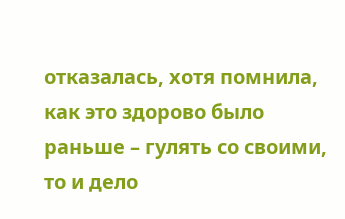отказалась, хотя помнила, как это здорово было раньше – гулять со своими, то и дело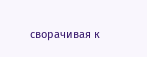сворачивая к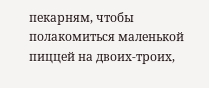пекарням, чтобы полакомиться маленькой пиццей на двоих-троих,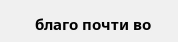благо почти во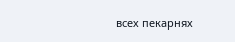всех пекарнях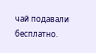чай подавали бесплатно.